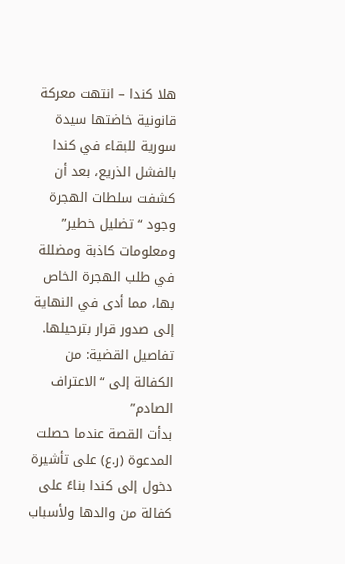هلا كندا – انتهت معركة قانونية خاضتها سيدة سورية للبقاء في كندا بالفشل الذريع، بعد أن كشفت سلطات الهجرة وجود “تضليل خطير” ومعلومات كاذبة ومضللة في طلب الهجرة الخاص بها، مما أدى في النهاية إلى صدور قرار بترحيلها.
تفاصيل القضية: من الكفالة إلى “الاعتراف الصادم”
بدأت القصة عندما حصلت المدعوة (ر.ع) على تأشيرة دخول إلى كندا بناءً على كفالة من والدها ولأسباب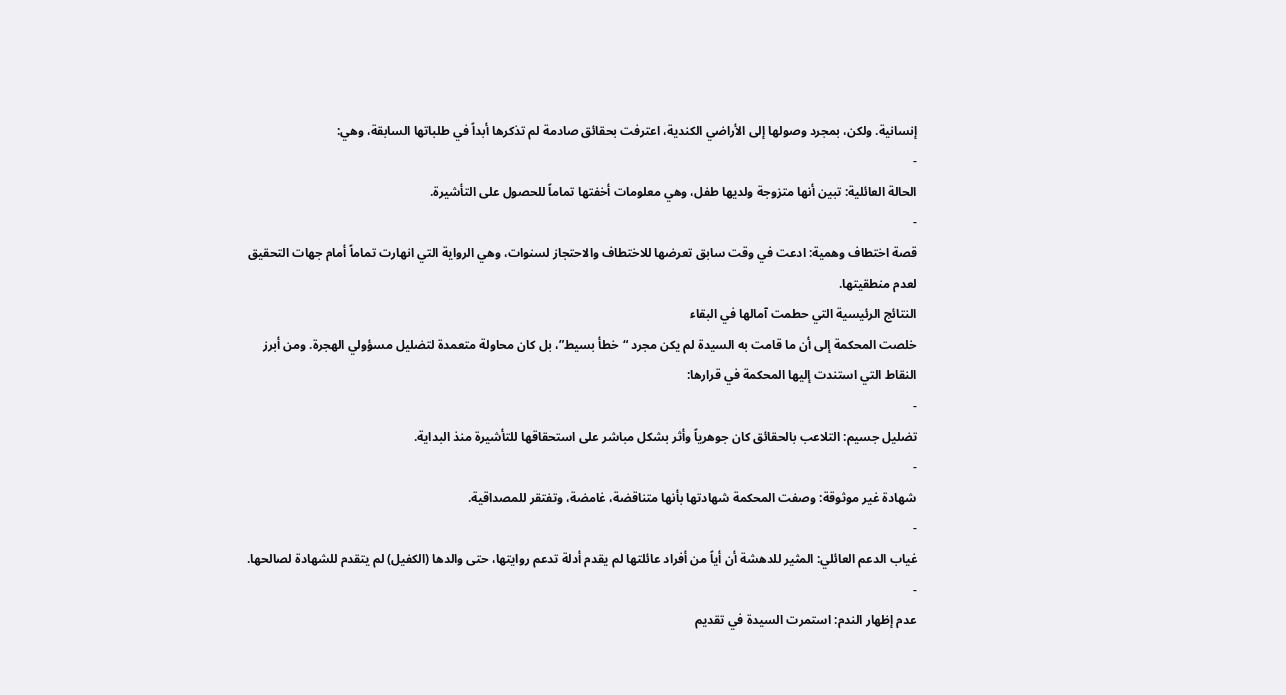إنسانية. ولكن، بمجرد وصولها إلى الأراضي الكندية، اعترفت بحقائق صادمة لم تذكرها أبداً في طلباتها السابقة، وهي:
-
الحالة العائلية: تبين أنها متزوجة ولديها طفل، وهي معلومات أخفتها تماماً للحصول على التأشيرة.
-
قصة اختطاف وهمية: ادعت في وقت سابق تعرضها للاختطاف والاحتجاز لسنوات، وهي الرواية التي انهارت تماماً أمام جهات التحقيق لعدم منطقيتها.
النتائج الرئيسية التي حطمت آمالها في البقاء
خلصت المحكمة إلى أن ما قامت به السيدة لم يكن مجرد “خطأ بسيط”، بل كان محاولة متعمدة لتضليل مسؤولي الهجرة. ومن أبرز النقاط التي استندت إليها المحكمة في قرارها:
-
تضليل جسيم: التلاعب بالحقائق كان جوهرياً وأثر بشكل مباشر على استحقاقها للتأشيرة منذ البداية.
-
شهادة غير موثوقة: وصفت المحكمة شهادتها بأنها متناقضة، غامضة، وتفتقر للمصداقية.
-
غياب الدعم العائلي: المثير للدهشة أن أياً من أفراد عائلتها لم يقدم أدلة تدعم روايتها، حتى والدها (الكفيل) لم يتقدم للشهادة لصالحها.
-
عدم إظهار الندم: استمرت السيدة في تقديم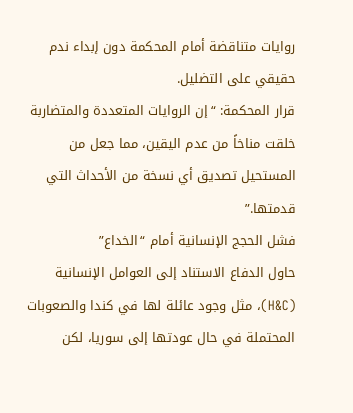روايات متناقضة أمام المحكمة دون إبداء ندم حقيقي على التضليل.
قرار المحكمة: “إن الروايات المتعددة والمتضاربة خلقت مناخاً من عدم اليقين، مما جعل من المستحيل تصديق أي نسخة من الأحداث التي قدمتها.”
فشل الحجج الإنسانية أمام “الخداع”
حاول الدفاع الاستناد إلى العوامل الإنسانية (H&C)، مثل وجود عائلة لها في كندا والصعوبات المحتملة في حال عودتها إلى سوريا، لكن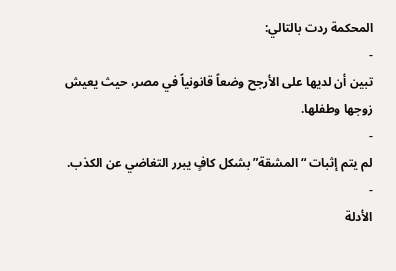المحكمة ردت بالتالي:
-
تبين أن لديها على الأرجح وضعاً قانونياً في مصر، حيث يعيش زوجها وطفلها.
-
لم يتم إثبات “المشقة” بشكل كافٍ يبرر التغاضي عن الكذب.
-
الأدلة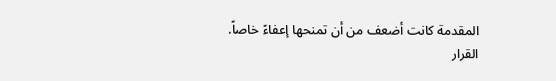المقدمة كانت أضعف من أن تمنحها إعفاءً خاصاً.
القرار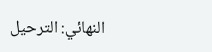النهائي: الترحيل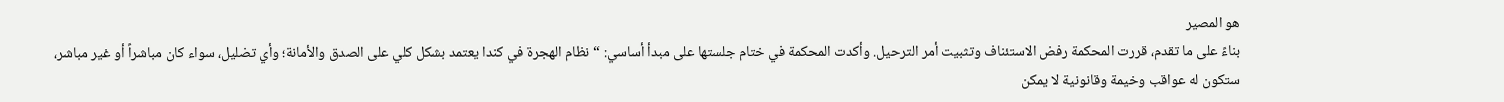هو المصير
بناءً على ما تقدم، قررت المحكمة رفض الاستئناف وتثبيت أمر الترحيل. وأكدت المحكمة في ختام جلستها على مبدأ أساسي: “نظام الهجرة في كندا يعتمد بشكل كلي على الصدق والأمانة؛ وأي تضليل، سواء كان مباشراً أو غير مباشر، ستكون له عواقب وخيمة وقانونية لا يمكن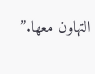التهاون معها.”